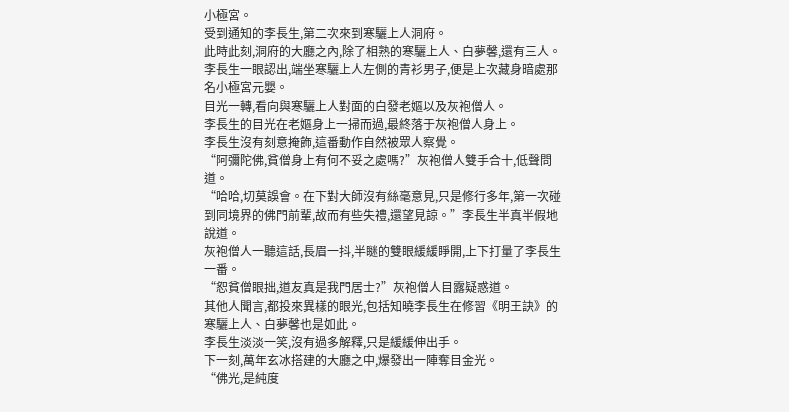小極宮。
受到通知的李長生,第二次來到寒驪上人洞府。
此時此刻,洞府的大廳之內,除了相熟的寒驪上人、白夢馨,還有三人。
李長生一眼認出,端坐寒驪上人左側的青衫男子,便是上次藏身暗處那名小極宮元嬰。
目光一轉,看向與寒驪上人對面的白發老嫗以及灰袍僧人。
李長生的目光在老嫗身上一掃而過,最終落于灰袍僧人身上。
李長生沒有刻意掩飾,這番動作自然被眾人察覺。
“阿彌陀佛,貧僧身上有何不妥之處嗎?”灰袍僧人雙手合十,低聲問道。
“哈哈,切莫誤會。在下對大師沒有絲毫意見,只是修行多年,第一次碰到同境界的佛門前輩,故而有些失禮,還望見諒。”李長生半真半假地說道。
灰袍僧人一聽這話,長眉一抖,半瞇的雙眼緩緩睜開,上下打量了李長生一番。
“恕貧僧眼拙,道友真是我門居士?”灰袍僧人目露疑惑道。
其他人聞言,都投來異樣的眼光,包括知曉李長生在修習《明王訣》的寒驪上人、白夢馨也是如此。
李長生淡淡一笑,沒有過多解釋,只是緩緩伸出手。
下一刻,萬年玄冰搭建的大廳之中,爆發出一陣奪目金光。
“佛光,是純度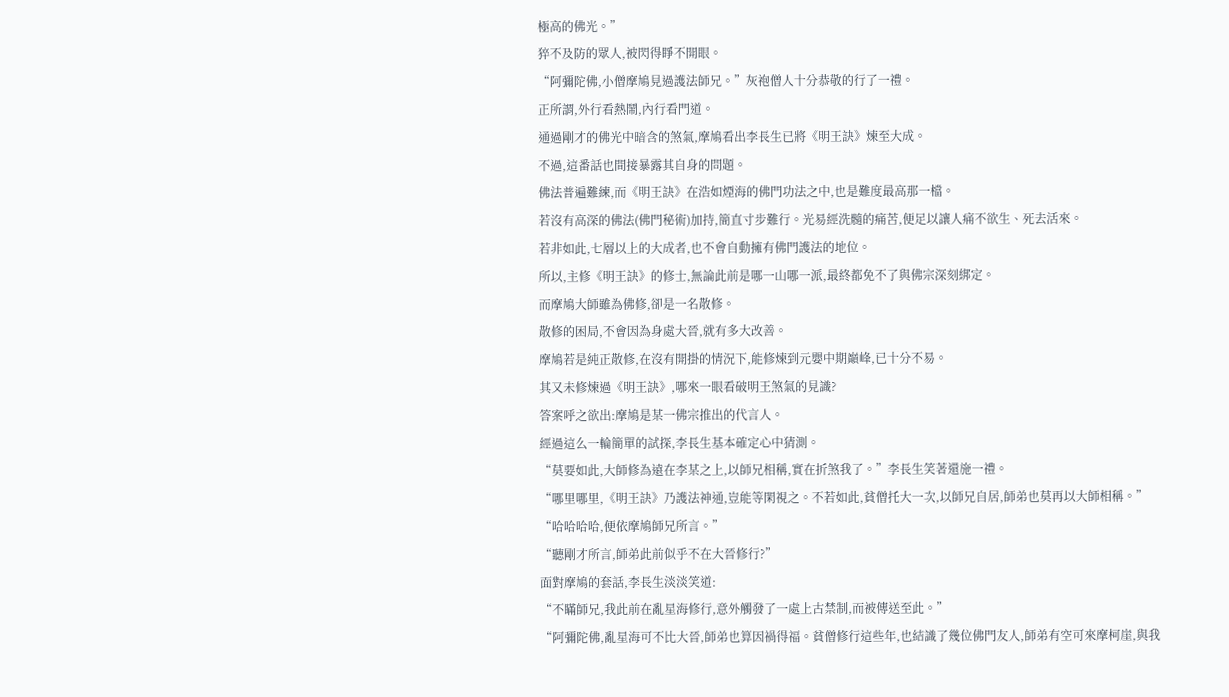極高的佛光。”
猝不及防的眾人,被閃得睜不開眼。
“阿彌陀佛,小僧摩鳩見過護法師兄。”灰袍僧人十分恭敬的行了一禮。
正所謂,外行看熱鬧,內行看門道。
通過剛才的佛光中暗含的煞氣,摩鳩看出李長生已將《明王訣》煉至大成。
不過,這番話也間接暴露其自身的問題。
佛法普遍難練,而《明王訣》在浩如煙海的佛門功法之中,也是難度最高那一檔。
若沒有高深的佛法(佛門秘術)加持,簡直寸步難行。光易經洗髓的痛苦,便足以讓人痛不欲生、死去活來。
若非如此,七層以上的大成者,也不會自動擁有佛門護法的地位。
所以,主修《明王訣》的修士,無論此前是哪一山哪一派,最終都免不了與佛宗深刻綁定。
而摩鳩大師雖為佛修,卻是一名散修。
散修的困局,不會因為身處大晉,就有多大改善。
摩鳩若是純正散修,在沒有開掛的情況下,能修煉到元嬰中期巔峰,已十分不易。
其又未修煉過《明王訣》,哪來一眼看破明王煞氣的見識?
答案呼之欲出:摩鳩是某一佛宗推出的代言人。
經過這么一輪簡單的試探,李長生基本確定心中猜測。
“莫要如此,大師修為遠在李某之上,以師兄相稱,實在折煞我了。”李長生笑著還施一禮。
“哪里哪里,《明王訣》乃護法神通,豈能等閑視之。不若如此,貧僧托大一次,以師兄自居,師弟也莫再以大師相稱。”
“哈哈哈哈,便依摩鳩師兄所言。”
“聽剛才所言,師弟此前似乎不在大晉修行?”
面對摩鳩的套話,李長生淡淡笑道:
“不瞞師兄,我此前在亂星海修行,意外觸發了一處上古禁制,而被傳送至此。”
“阿彌陀佛,亂星海可不比大晉,師弟也算因禍得福。貧僧修行這些年,也結識了幾位佛門友人,師弟有空可來摩柯崖,與我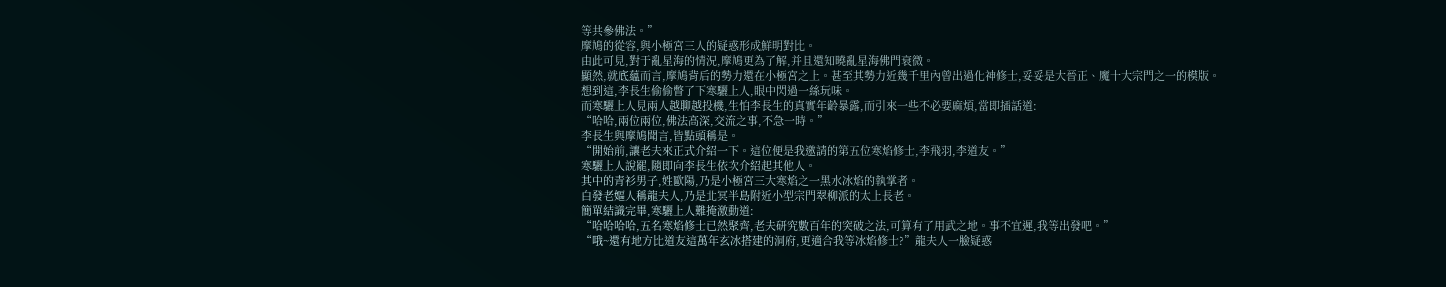等共參佛法。”
摩鳩的從容,與小極宮三人的疑惑形成鮮明對比。
由此可見,對于亂星海的情況,摩鳩更為了解,并且還知曉亂星海佛門衰微。
顯然,就底蘊而言,摩鳩背后的勢力還在小極宮之上。甚至其勢力近幾千里內曾出過化神修士,妥妥是大晉正、魔十大宗門之一的模版。
想到這,李長生偷偷瞥了下寒驪上人,眼中閃過一絲玩味。
而寒驪上人見兩人越聊越投機,生怕李長生的真實年齡暴露,而引來一些不必要麻煩,當即插話道:
“哈哈,兩位兩位,佛法高深,交流之事,不急一時。”
李長生與摩鳩聞言,皆點頭稱是。
“開始前,讓老夫來正式介紹一下。這位便是我邀請的第五位寒焰修士,李飛羽,李道友。”
寒驪上人說罷,隨即向李長生依次介紹起其他人。
其中的青衫男子,姓歐陽,乃是小極宮三大寒焰之一黑水冰焰的執掌者。
白發老嫗人稱龍夫人,乃是北冥半島附近小型宗門翠柳派的太上長老。
簡單結識完畢,寒驪上人難掩激動道:
“哈哈哈哈,五名寒焰修士已然聚齊,老夫研究數百年的突破之法,可算有了用武之地。事不宜遲,我等出發吧。”
“哦~還有地方比道友這萬年玄冰搭建的洞府,更適合我等冰焰修士?”龍夫人一臉疑惑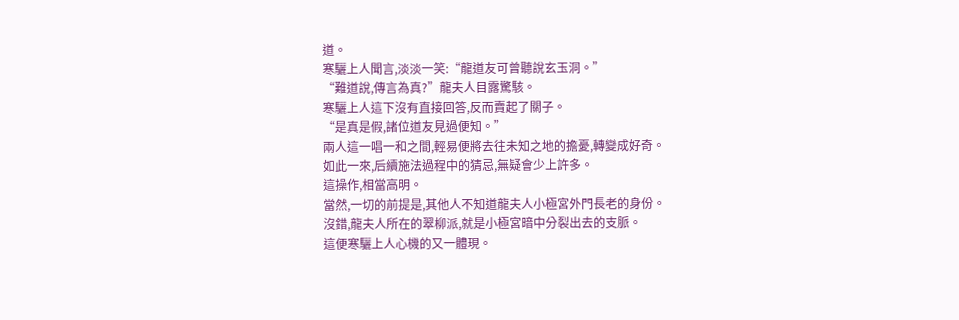道。
寒驪上人聞言,淡淡一笑:“龍道友可曾聽說玄玉洞。”
“難道說,傳言為真?”龍夫人目露驚駭。
寒驪上人這下沒有直接回答,反而賣起了關子。
“是真是假,諸位道友見過便知。”
兩人這一唱一和之間,輕易便將去往未知之地的擔憂,轉變成好奇。
如此一來,后續施法過程中的猜忌,無疑會少上許多。
這操作,相當高明。
當然,一切的前提是,其他人不知道龍夫人小極宮外門長老的身份。
沒錯,龍夫人所在的翠柳派,就是小極宮暗中分裂出去的支脈。
這便寒驪上人心機的又一體現。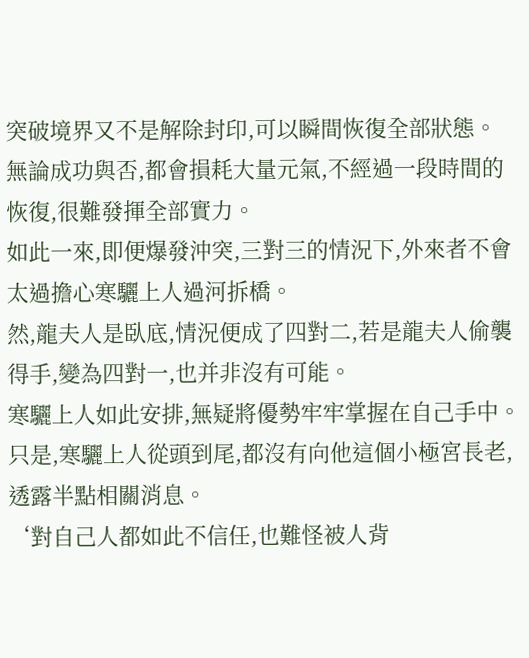突破境界又不是解除封印,可以瞬間恢復全部狀態。
無論成功與否,都會損耗大量元氣,不經過一段時間的恢復,很難發揮全部實力。
如此一來,即便爆發沖突,三對三的情況下,外來者不會太過擔心寒驪上人過河拆橋。
然,龍夫人是臥底,情況便成了四對二,若是龍夫人偷襲得手,變為四對一,也并非沒有可能。
寒驪上人如此安排,無疑將優勢牢牢掌握在自己手中。
只是,寒驪上人從頭到尾,都沒有向他這個小極宮長老,透露半點相關消息。
‘對自己人都如此不信任,也難怪被人背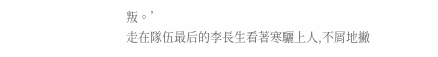叛。’
走在隊伍最后的李長生看著寒驪上人,不屑地撇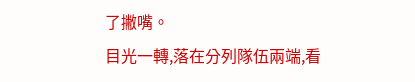了撇嘴。
目光一轉,落在分列隊伍兩端,看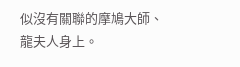似沒有關聯的摩鳩大師、龍夫人身上。